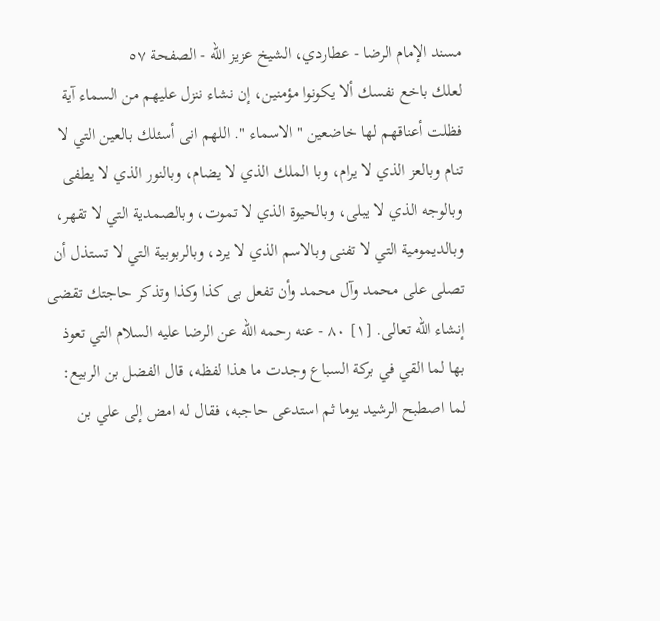مسند الإمام الرضا - عطاردي، الشيخ عزيز الله - الصفحة ٥٧
لعلك باخع نفسك ألا يكونوا مؤمنين، إن نشاء ننزل عليهم من السماء آية فظلت أعناقهم لها خاضعين " الاسماء ". اللهم انى أسئلك بالعين التي لا تنام وبالعز الذي لا يرام، وبا الملك الذي لا يضام، وبالنور الذي لا يطفى وبالوجه الذي لا يبلى، وبالحيوة الذي لا تموت، وبالصمدية التي لا تقهر، وبالديمومية التي لا تفنى وبالاسم الذي لا يرد، وبالربوبية التي لا تستذل أن تصلى على محمد وآل محمد وأن تفعل بى كذا وكذا وتذكر حاجتك تقضى إنشاء الله تعالى. [١] ٨٠ - عنه رحمه الله عن الرضا عليه السلام التي تعوذ بها لما القي في بركة السباع وجدت ما هذا لفظه، قال الفضل بن الربيع: لما اصطبح الرشيد يوما ثم استدعى حاجبه، فقال له امض إلى علي بن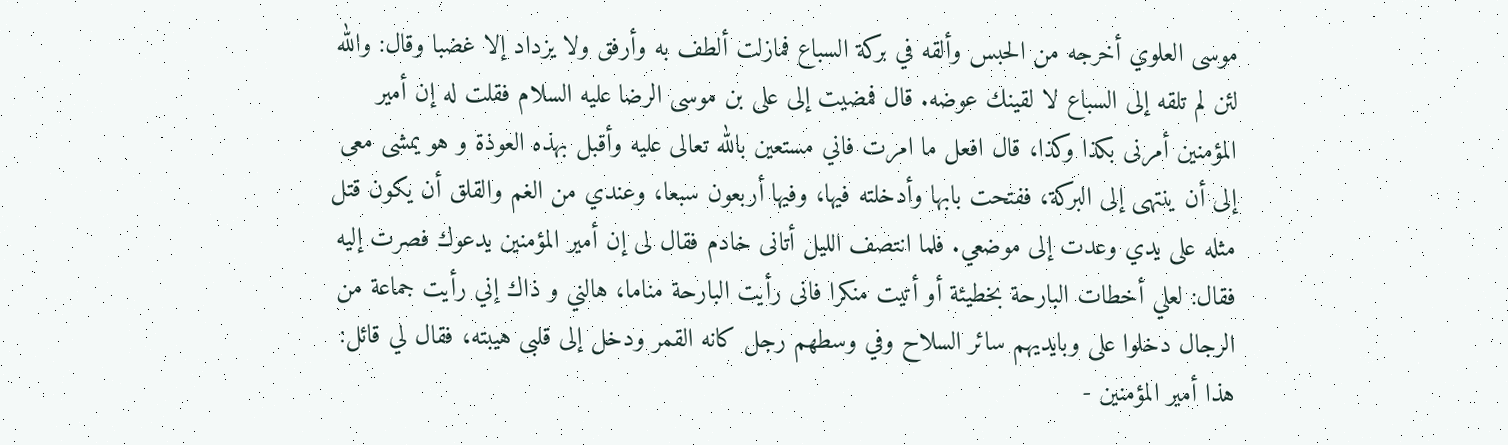موسى العلوي أخرجه من الحبس وألقه في بركة السباع فمازلت ألطف به وأرفق ولا يزداد إلا غضبا وقال: والله لئن لم تلقه إلى السباع لا لقينك عوضه. قال فمضيت إلى على بن موسى الرضا عليه السلام فقلت له إن أمير المؤمنين أمرنى بكذا وكذا، قال افعل ما امرت فاني مستعين بالله تعالى عليه وأقبل بهذه العوذة و هو يمشى معى إلى أن ينتهى إلى البركة، ففتحت بابها وأدخلته فيها، وفيها أربعون سبعا، وعندي من الغم والقلق أن يكون قتل مثله على يدي وعدت إلى موضعي. فلما انتصف الليل أتانى خادم فقال لى إن أمير المؤمنين يدعوك فصرت إليه فقال: لعلي أخطات البارحة بخطيئة أو أتيت منكرا فانى رأيت البارحة مناما، هالني و ذاك إني رأيت جماعة من الرجال دخلوا على وبايديهم سائر السلاح وفي وسطهم رجل كانه القمر ودخل إلى قلبى هيبته، فقال لي قائل: هذا أمير المؤمنين -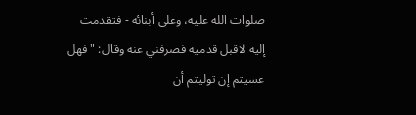صلوات الله عليه، وعلى أبنائه - فتقدمت إليه لاقبل قدميه فصرفني عنه وقال: " فهل عسيتم إن توليتم أن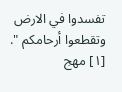تفسدوا في الارض وتقطعوا أرحامكم ".
[١] مهج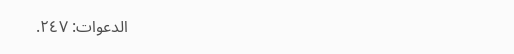الدعوات: ٢٤٧.